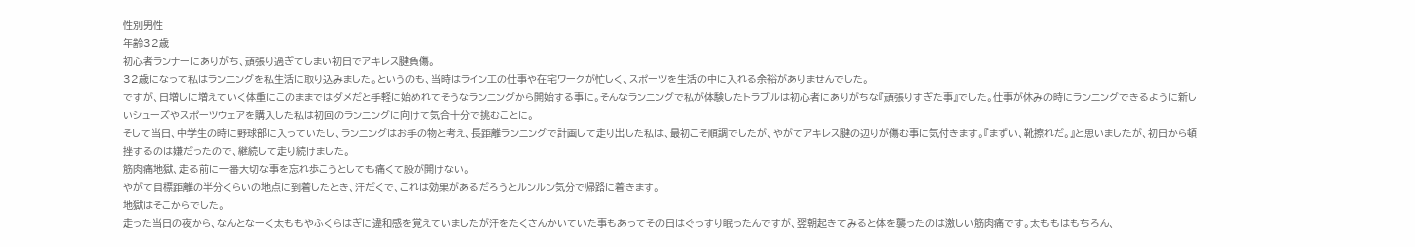性別男性
年齢32歳
初心者ランナーにありがち、頑張り過ぎてしまい初日でアキレス腱負傷。
32歳になって私はランニングを私生活に取り込みました。というのも、当時はライン工の仕事や在宅ワークが忙しく、スポーツを生活の中に入れる余裕がありませんでした。
ですが、日増しに増えていく体重にこのままではダメだと手軽に始めれてそうなランニングから開始する事に。そんなランニングで私が体験したトラブルは初心者にありがちな『頑張りすぎた事』でした。仕事が休みの時にランニングできるように新しいシューズやスポーツウェアを購入した私は初回のランニングに向けて気合十分で挑むことに。
そして当日、中学生の時に野球部に入っていたし、ランニングはお手の物と考え、長距離ランニングで計画して走り出した私は、最初こそ順調でしたが、やがてアキレス腱の辺りが傷む事に気付きます。『まずい、靴擦れだ。』と思いましたが、初日から頓挫するのは嫌だったので、継続して走り続けました。
筋肉痛地獄、走る前に一番大切な事を忘れ歩こうとしても痛くて股が開けない。
やがて目標距離の半分くらいの地点に到着したとき、汗だくで、これは効果があるだろうとルンルン気分で帰路に着きます。
地獄はそこからでした。
走った当日の夜から、なんとなーく太ももやふくらはぎに違和感を覚えていましたが汗をたくさんかいていた事もあってその日はぐっすり眠ったんですが、翌朝起きてみると体を襲ったのは激しい筋肉痛です。太ももはもちろん、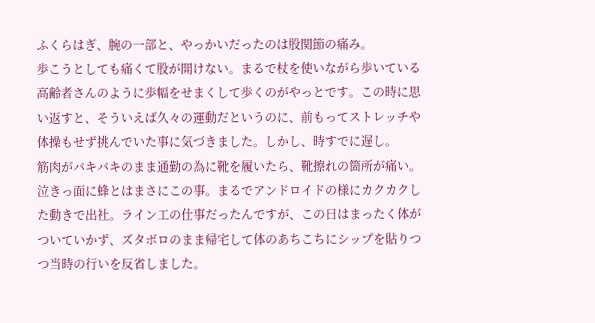ふくらはぎ、腕の一部と、やっかいだったのは股関節の痛み。
歩こうとしても痛くて股が開けない。まるで杖を使いながら歩いている高齢者さんのように歩幅をせまくして歩くのがやっとです。この時に思い返すと、そういえば久々の運動だというのに、前もってストレッチや体操もせず挑んでいた事に気づきました。しかし、時すでに遅し。
筋肉がバキバキのまま通勤の為に靴を履いたら、靴擦れの箇所が痛い。泣きっ面に蜂とはまさにこの事。まるでアンドロイドの様にカクカクした動きで出社。ライン工の仕事だったんですが、この日はまったく体がついていかず、ズタボロのまま帰宅して体のあちこちにシップを貼りつつ当時の行いを反省しました。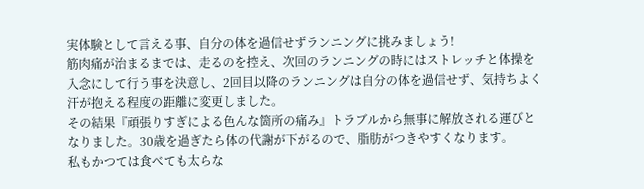実体験として言える事、自分の体を過信せずランニングに挑みましょう!
筋肉痛が治まるまでは、走るのを控え、次回のランニングの時にはストレッチと体操を入念にして行う事を決意し、2回目以降のランニングは自分の体を過信せず、気持ちよく汗が抱える程度の距離に変更しました。
その結果『頑張りすぎによる色んな箇所の痛み』トラブルから無事に解放される運びとなりました。30歳を過ぎたら体の代謝が下がるので、脂肪がつきやすくなります。
私もかつては食べても太らな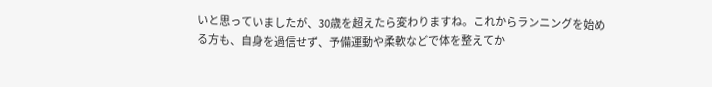いと思っていましたが、30歳を超えたら変わりますね。これからランニングを始める方も、自身を過信せず、予備運動や柔軟などで体を整えてか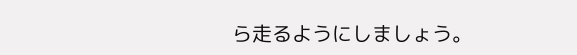ら走るようにしましょう。